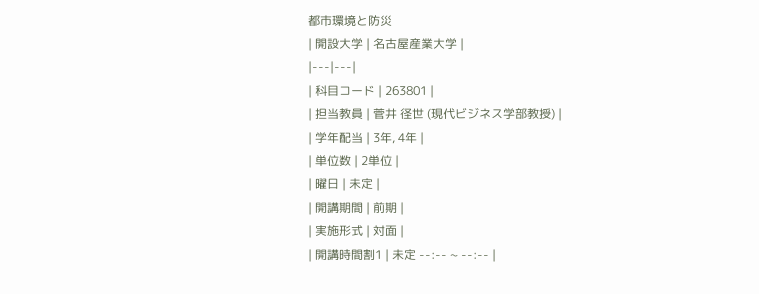都市環境と防災
| 開設大学 | 名古屋産業大学 |
|---|---|
| 科目コード | 263801 |
| 担当教員 | 菅井 径世 (現代ビジネス学部教授) |
| 学年配当 | 3年, 4年 |
| 単位数 | 2単位 |
| 曜日 | 未定 |
| 開講期間 | 前期 |
| 実施形式 | 対面 |
| 開講時間割1 | 未定 --:-- ~ --:-- |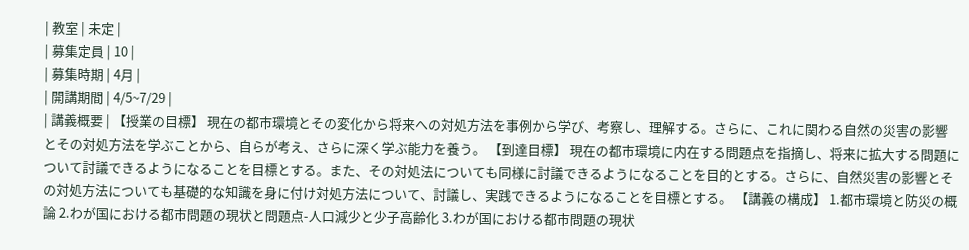| 教室 | 未定 |
| 募集定員 | 10 |
| 募集時期 | 4月 |
| 開講期間 | 4/5~7/29 |
| 講義概要 | 【授業の目標】 現在の都市環境とその変化から将来への対処方法を事例から学び、考察し、理解する。さらに、これに関わる自然の災害の影響とその対処方法を学ぶことから、自らが考え、さらに深く学ぶ能力を養う。 【到達目標】 現在の都市環境に内在する問題点を指摘し、将来に拡大する問題について討議できるようになることを目標とする。また、その対処法についても同様に討議できるようになることを目的とする。さらに、自然災害の影響とその対処方法についても基礎的な知識を身に付け対処方法について、討議し、実践できるようになることを目標とする。 【講義の構成】 1.都市環境と防災の概論 2.わが国における都市問題の現状と問題点-人口減少と少子高齢化 3.わが国における都市問題の現状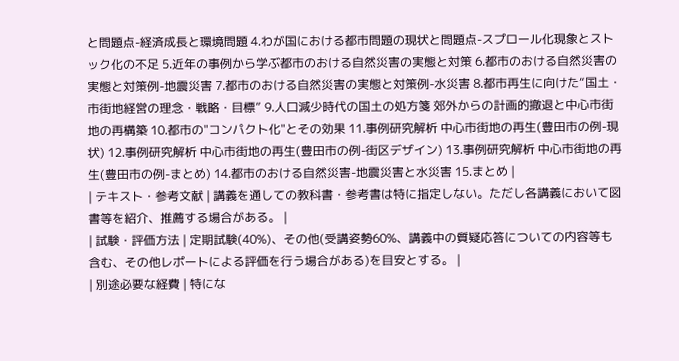と問題点-経済成長と環境問題 4.わが国における都市問題の現状と問題点-スプロール化現象とストック化の不足 5.近年の事例から学ぶ都市のおける自然災害の実態と対策 6.都市のおける自然災害の実態と対策例-地震災害 7.都市のおける自然災害の実態と対策例-水災害 8.都市再生に向けた“国土・市街地経営の理念・戦略・目標” 9.人口減少時代の国土の処方箋 郊外からの計画的撤退と中心市街地の再構築 10.都市の"コンパクト化"とその効果 11.事例研究解析 中心市街地の再生(豊田市の例-現状) 12.事例研究解析 中心市街地の再生(豊田市の例-街区デザイン) 13.事例研究解析 中心市街地の再生(豊田市の例-まとめ) 14.都市のおける自然災害-地震災害と水災害 15.まとめ |
| テキスト・参考文献 | 講義を通しての教科書・参考書は特に指定しない。ただし各講義において図書等を紹介、推薦する場合がある。 |
| 試験・評価方法 | 定期試験(40%)、その他(受講姿勢60%、講義中の質疑応答についての内容等も含む、その他レポートによる評価を行う場合がある)を目安とする。 |
| 別途必要な経費 | 特にな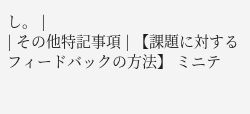し。 |
| その他特記事項 | 【課題に対するフィードバックの方法】 ミニテ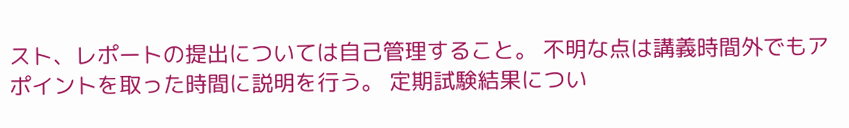スト、レポートの提出については自己管理すること。 不明な点は講義時間外でもアポイントを取った時間に説明を行う。 定期試験結果につい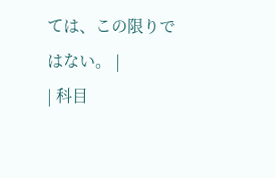ては、この限りではない。 |
| 科目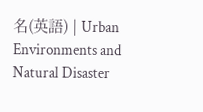名(英語) | Urban Environments and Natural Disaster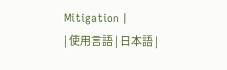Mitigation |
| 使用言語 | 日本語 |